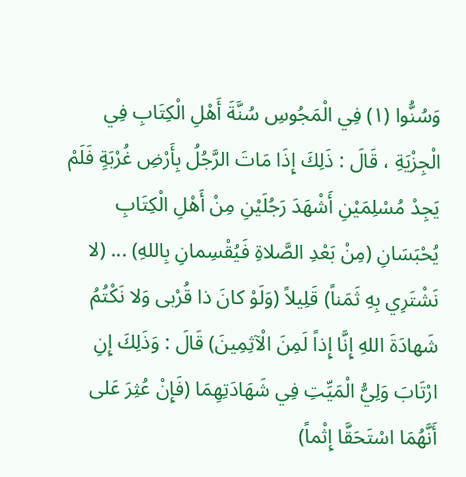وَسُنُّوا (١) فِي الْمَجُوسِ سُنَّةَ أَهْلِ الْكِتَابِ فِي الْجِزْيَةِ ، قَالَ : ذَلِكَ إِذَا مَاتَ الرَّجُلُ بِأَرْضِ غُرْبَةٍ فَلَمْ يَجِدْ مُسْلِمَيْنِ أَشْهَدَ رَجُلَيْنِ مِنْ أَهْلِ الْكِتَابِ يُحْبَسَانِ (مِنْ بَعْدِ الصَّلاةِ فَيُقْسِمانِ بِاللهِ) ... (لا نَشْتَرِي بِهِ ثَمَناً) قَلِيلاً (وَلَوْ كانَ ذا قُرْبى وَلا نَكْتُمُ شَهادَةَ اللهِ إِنَّا إِذاً لَمِنَ الْآثِمِينَ) قَالَ : وَذَلِكَ إِنِ ارْتَابَ وَلِيُّ الْمَيِّتِ فِي شَهَادَتِهِمَا (فَإِنْ عُثِرَ عَلى أَنَّهُمَا اسْتَحَقَّا إِثْماً)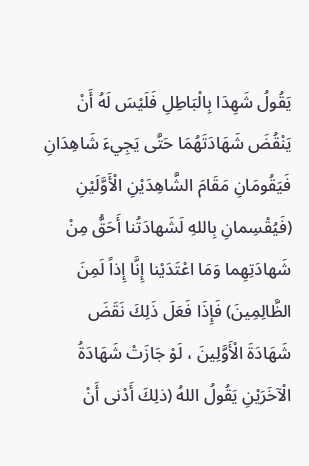يَقُولُ شَهِدَا بِالْبَاطِلِ فَلَيْسَ لَهُ أَنْ يَنْقُضَ شَهَادَتَهُمَا حَتَّى يَجِيءَ شَاهِدَانِ فَيَقُومَانِ مَقَامَ الشَّاهِدَيْنِ الْأَوَّلَيْنِ (فَيُقْسِمانِ بِاللهِ لَشَهادَتُنا أَحَقُّ مِنْ شَهادَتِهِما وَمَا اعْتَدَيْنا إِنَّا إِذاً لَمِنَ الظَّالِمِينَ) فَإِذَا فَعَلَ ذَلِكَ نَقَضَ شَهَادَةَ الْأَوَّلِينَ ، لَوْ جَازَتْ شَهَادَةُ الْآخَرَيْنِ يَقُولُ اللهُ (ذلِكَ أَدْنى أَنْ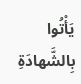يَأْتُوا بِالشَّهادَةِ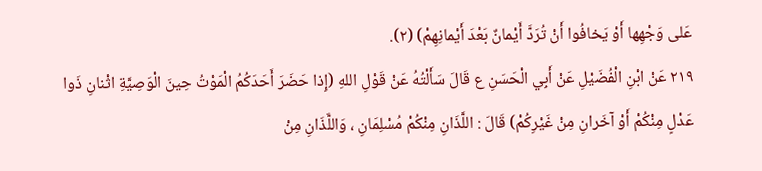عَلى وَجْهِها أَوْ يَخافُوا أَنْ تُرَدَّ أَيْمانٌ بَعْدَ أَيْمانِهِمْ) (٢).
٢١٩ عَنْ ابْنِ الْفُضَيْلِ عَنْ أَبِي الْحَسَنِ ع قَالَ سَأَلْتُهُ عَنْ قَوْلِ اللهِ (إِذا حَضَرَ أَحَدَكُمُ الْمَوْتُ حِينَ الْوَصِيَّةِ اثْنانِ ذَوا عَدْلٍ مِنْكُمْ أَوْ آخَرانِ مِنْ غَيْرِكُمْ) قَالَ : اللَّذَانِ مِنْكُمْ مُسْلِمَانِ ، وَاللَّذَانِ مِنْ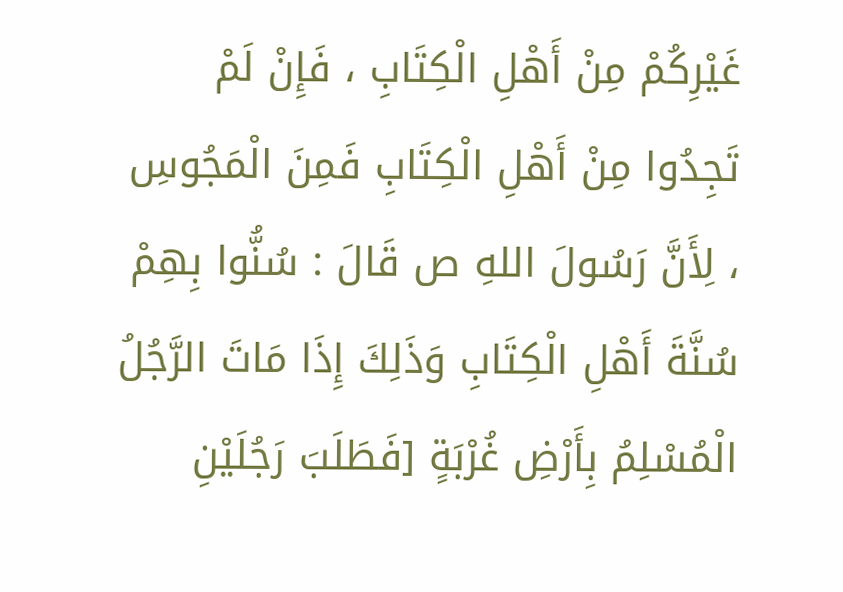غَيْرِكُمْ مِنْ أَهْلِ الْكِتَابِ ، فَإِنْ لَمْ تَجِدُوا مِنْ أَهْلِ الْكِتَابِ فَمِنَ الْمَجُوسِ ، لِأَنَّ رَسُولَ اللهِ ص قَالَ : سُنُّوا بِهِمْ سُنَّةَ أَهْلِ الْكِتَابِ وَذَلِكَ إِذَا مَاتَ الرَّجُلُ الْمُسْلِمُ بِأَرْضِ غُرْبَةٍ [فَطَلَبَ رَجُلَيْنِ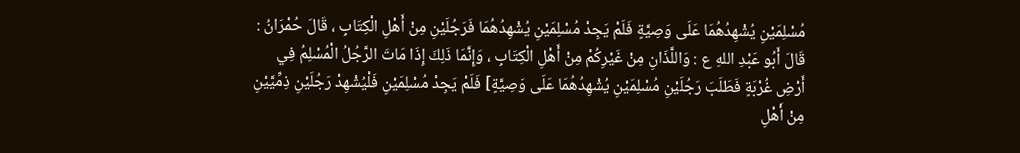مُسْلِمَيْنِ يُشْهِدُهُمَا عَلَى وَصِيَّةٍ فَلَمْ يَجِدْ مُسْلِمَيْنِ يُشْهِدُهُمَا فَرَجُلَيْنِ مِنْ أَهْلِ الْكِتَابِ ، قَالَ حُمْرَانُ : قَالَ أَبُو عَبْدِ اللهِ ع : وَاللَّذَانِ مِنْ غَيْرِكُمْ مِنْ أَهْلِ الْكِتَابِ ، وَإِنَّمَا ذَلِكَ إِذَا مَاتَ الرَّجُلُ الْمُسْلِمُ فِي أَرْضِ غُرْبَةٍ فَطَلَبَ رَجُلَيْنِ مُسْلِمَيْنِ يُشْهِدُهُمَا عَلَى وَصِيَّةٍ] فَلَمْ يَجِدْ مُسْلِمَيْنِ فَلْيُشْهِدْ رَجُلَيْنِ ذِمِّيَّيْنِ مِنْ أَهْلِ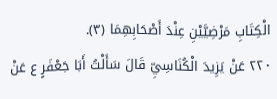الْكِتَابِ مَرْضِيَّيْنِ عِنْدَ أَصْحَابِهِمَا (٣).
٢٢٠ عَنْ يَزِيدَ الْكُنَاسِيِّ قَالَ سَأَلْتُ أَبَا جَعْفَرٍ ع عَنْ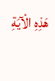هَذِهِ الْآيَةِ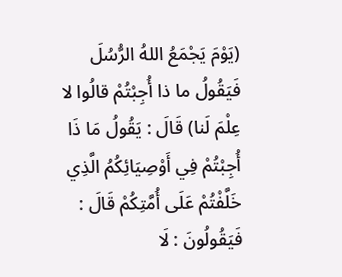(يَوْمَ يَجْمَعُ اللهُ الرُّسُلَ فَيَقُولُ ما ذا أُجِبْتُمْ قالُوا لا عِلْمَ لَنا) قَالَ : يَقُولُ مَا ذَا أُجِبْتُمْ فِي أَوْصِيَائِكُمُ الَّذِي خَلَّفْتُمْ عَلَى أُمَّتِكُمْ قَالَ : فَيَقُولُونَ : لَا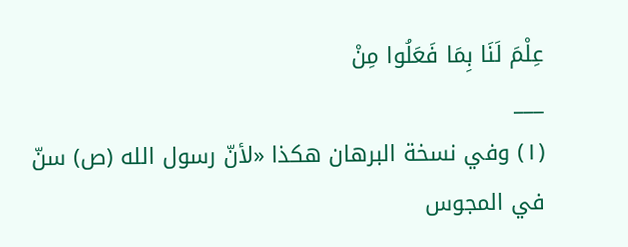عِلْمَ لَنَا بِمَا فَعَلُوا مِنْ
___
(١) وفي نسخة البرهان هكذا «لأنّ رسول الله (ص) سنّ في المجوس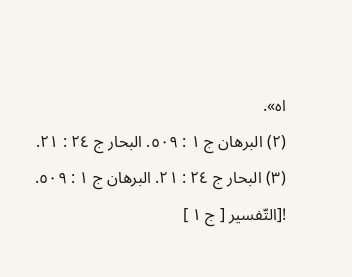اه».
(٢) البرهان ج ١ : ٥٠٩. البحار ج ٢٤ : ٢١.
(٣) البحار ج ٢٤ : ٢١. البرهان ج ١ : ٥٠٩.
![التّفسير [ ج ١ ]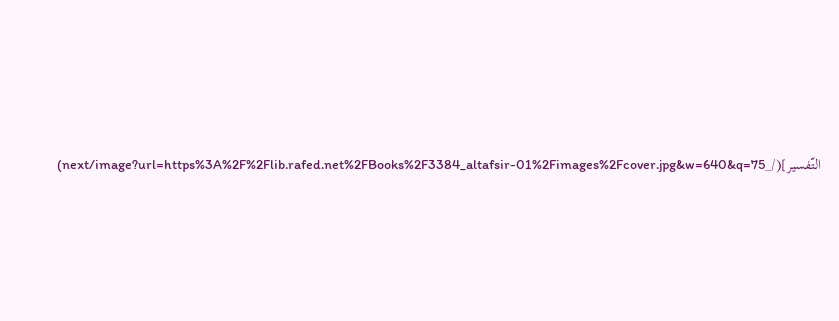التّفسير](/_next/image?url=https%3A%2F%2Flib.rafed.net%2FBooks%2F3384_altafsir-01%2Fimages%2Fcover.jpg&w=640&q=75)